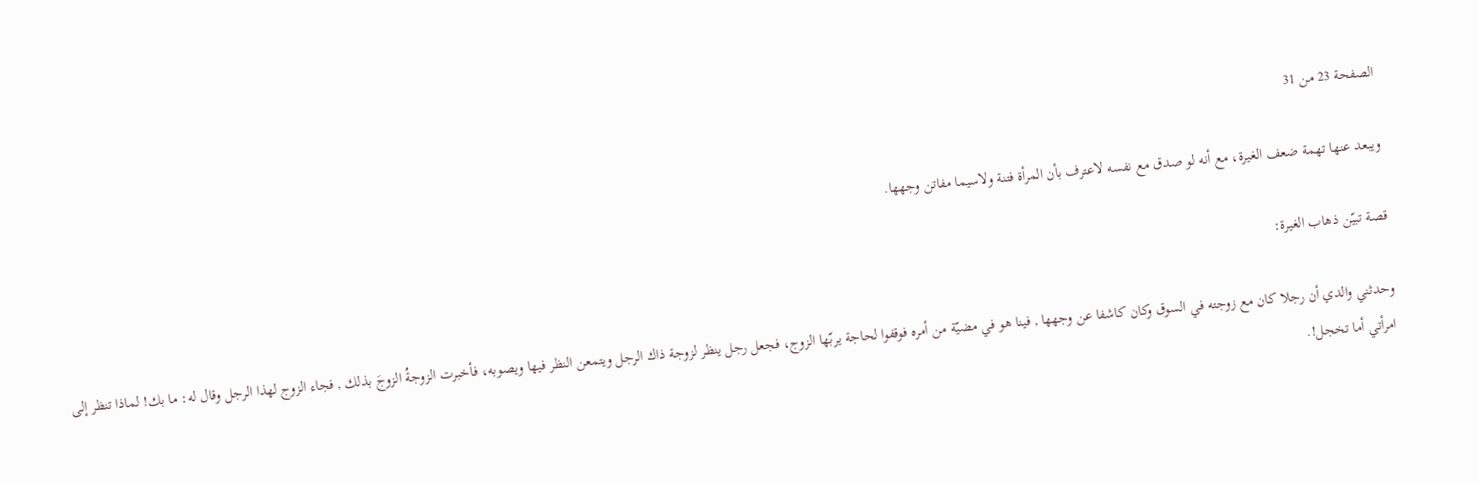الصفحة 23 من 31

ويبعد عنها تهمة ضعف الغيرة، مع أنه لو صدق مع نفسه لاعترف بأن المرأة فتنة ولاسيما مفاتن وجهها.

قصة تبيّن ذهاب الغيرة:

وحدثني والدي أن رجلا كان مع زوجته في السوق وكان كاشفا عن وجهها , فينا هو في مضيّة من أمره فوقفوا لحاجة يربّها الزوج، فجعل رجل ينظر لزوجة ذاك الرجل ويتمعن النظر فيها ويصوبه، فأخبرت الزوجةُ الزوجَ بذلك , فجاء الزوج لهذا الرجل وقال له: ما بك! لماذا تنظر إلى امرأتي أما تخجل!.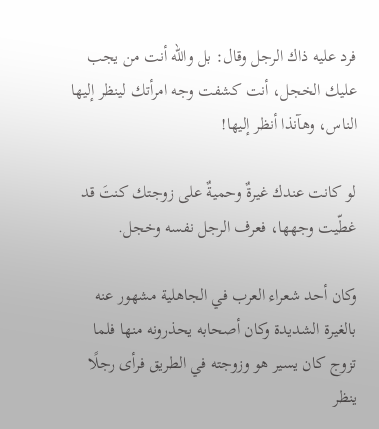فرد عليه ذاك الرجل وقال: بل والله أنت من يجب عليك الخجل، أنت كشفت وجه امرأتك لينظر إليها الناس، وهآنذا أنظر إليها!

لو كانت عندك غيرةٌ وحميةٌ على زوجتك كنتَ قد غطّيت وجهها، فعرف الرجل نفسه وخجل.

وكان أحد شعراء العرب في الجاهلية مشهور عنه بالغيرة الشديدة وكان أصحابه يحذرونه منها فلما تزوج كان يسير هو وزوجته في الطريق فرأى رجلًا ينظر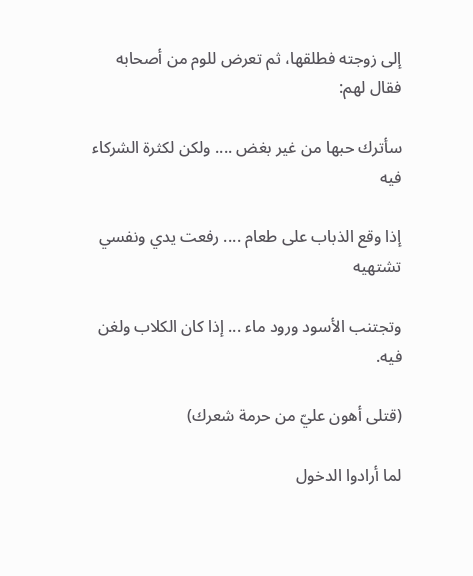إلى زوجته فطلقها، ثم تعرض للوم من أصحابه فقال لهم:

سأترك حبها من غير بغض .... ولكن لكثرة الشركاء فيه

إذا وقع الذباب على طعام .... رفعت يدي ونفسي تشتهيه

وتجتنب الأسود ورود ماء ... إذا كان الكلاب ولغن فيه.

(قتلى أهون عليّ من حرمة شعرك)

لما أرادوا الدخول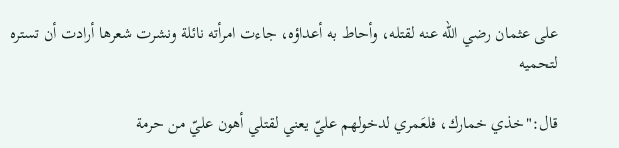على عثمان رضي الله عنه لقتله، وأحاط به أعداؤه، جاءت امرأته نائلة ونشرت شعرها أرادت أن تستره لتحميه

قال:"خذي خمارك، فلعَمري لدخولهم عليّ يعني لقتلي أهون عليّ من حرمة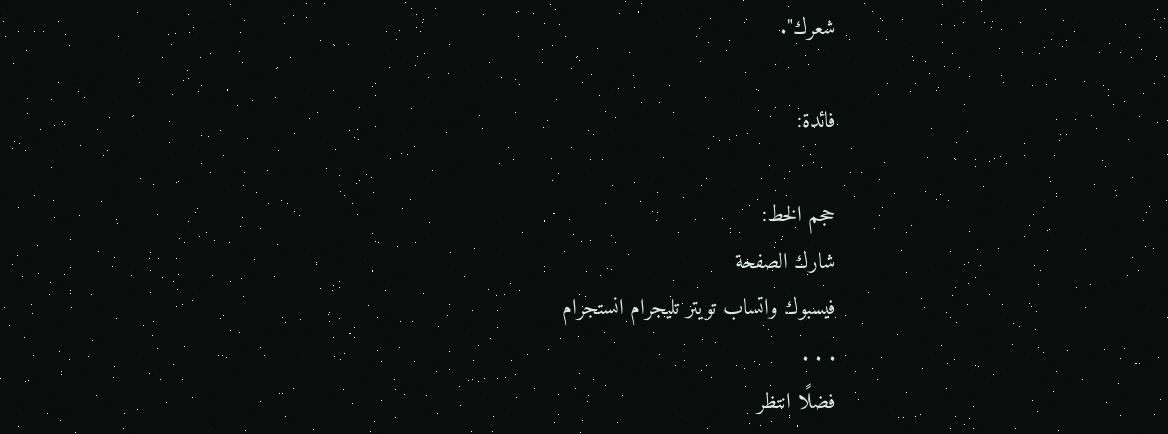شعرك".

فائدة:

حجم الخط:
شارك الصفحة
فيسبوك واتساب تويتر تليجرام انستجرام
. . .
فضلًا انتظر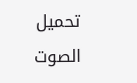تحميل الصوت